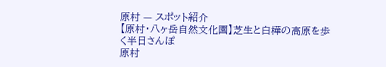原村 — スポット紹介
【原村・八ヶ岳自然文化園】芝生と白樺の高原を歩く半日さんぽ
原村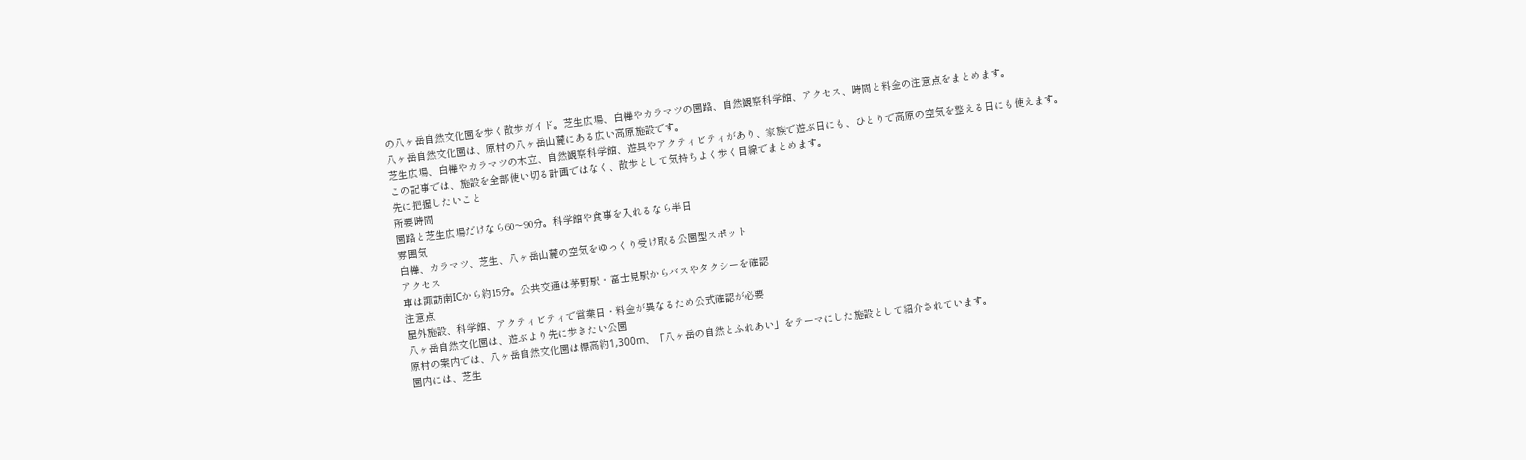の八ヶ岳自然文化園を歩く散歩ガイド。芝生広場、白樺やカラマツの園路、自然観察科学館、アクセス、時間と料金の注意点をまとめます。
八ヶ岳自然文化園は、原村の八ヶ岳山麓にある広い高原施設です。
芝生広場、白樺やカラマツの木立、自然観察科学館、遊具やアクティビティがあり、家族で遊ぶ日にも、ひとりで高原の空気を整える日にも使えます。
この記事では、施設を全部使い切る計画ではなく、散歩として気持ちよく歩く目線でまとめます。
先に把握したいこと
所要時間
園路と芝生広場だけなら60〜90分。科学館や食事を入れるなら半日
雰囲気
白樺、カラマツ、芝生、八ヶ岳山麓の空気をゆっくり受け取る公園型スポット
アクセス
車は諏訪南ICから約15分。公共交通は茅野駅・富士見駅からバスやタクシーを確認
注意点
屋外施設、科学館、アクティビティで営業日・料金が異なるため公式確認が必要
八ヶ岳自然文化園は、遊ぶより先に歩きたい公園
原村の案内では、八ヶ岳自然文化園は標高約1,300m、「八ヶ岳の自然とふれあい」をテーマにした施設として紹介されています。
園内には、芝生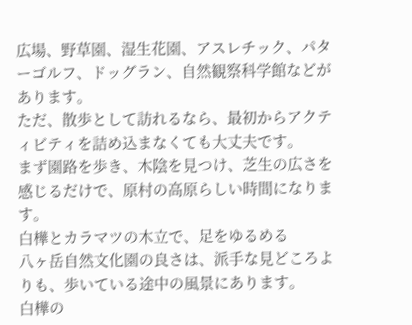広場、野草園、湿生花園、アスレチック、パターゴルフ、ドッグラン、自然観察科学館などがあります。
ただ、散歩として訪れるなら、最初からアクティビティを詰め込まなくても大丈夫です。
まず園路を歩き、木陰を見つけ、芝生の広さを感じるだけで、原村の高原らしい時間になります。
白樺とカラマツの木立で、足をゆるめる
八ヶ岳自然文化園の良さは、派手な見どころよりも、歩いている途中の風景にあります。
白樺の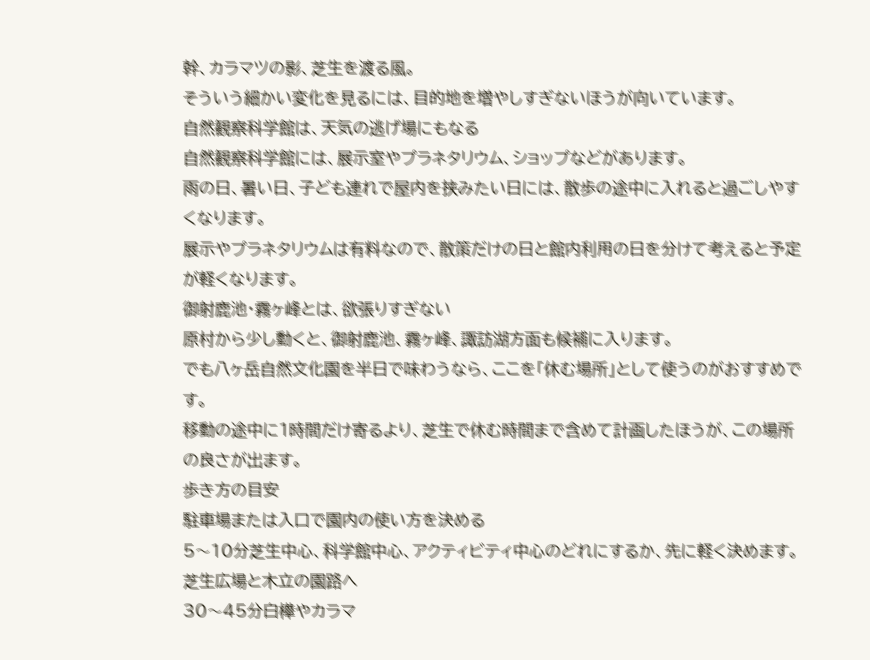幹、カラマツの影、芝生を渡る風。
そういう細かい変化を見るには、目的地を増やしすぎないほうが向いています。
自然観察科学館は、天気の逃げ場にもなる
自然観察科学館には、展示室やプラネタリウム、ショップなどがあります。
雨の日、暑い日、子ども連れで屋内を挟みたい日には、散歩の途中に入れると過ごしやすくなります。
展示やプラネタリウムは有料なので、散策だけの日と館内利用の日を分けて考えると予定が軽くなります。
御射鹿池・霧ヶ峰とは、欲張りすぎない
原村から少し動くと、御射鹿池、霧ヶ峰、諏訪湖方面も候補に入ります。
でも八ヶ岳自然文化園を半日で味わうなら、ここを「休む場所」として使うのがおすすめです。
移動の途中に1時間だけ寄るより、芝生で休む時間まで含めて計画したほうが、この場所の良さが出ます。
歩き方の目安
駐車場または入口で園内の使い方を決める
5〜10分芝生中心、科学館中心、アクティビティ中心のどれにするか、先に軽く決めます。
芝生広場と木立の園路へ
30〜45分白樺やカラマ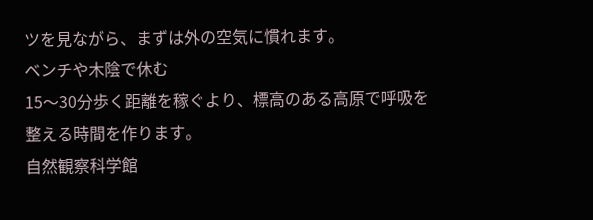ツを見ながら、まずは外の空気に慣れます。
ベンチや木陰で休む
15〜30分歩く距離を稼ぐより、標高のある高原で呼吸を整える時間を作ります。
自然観察科学館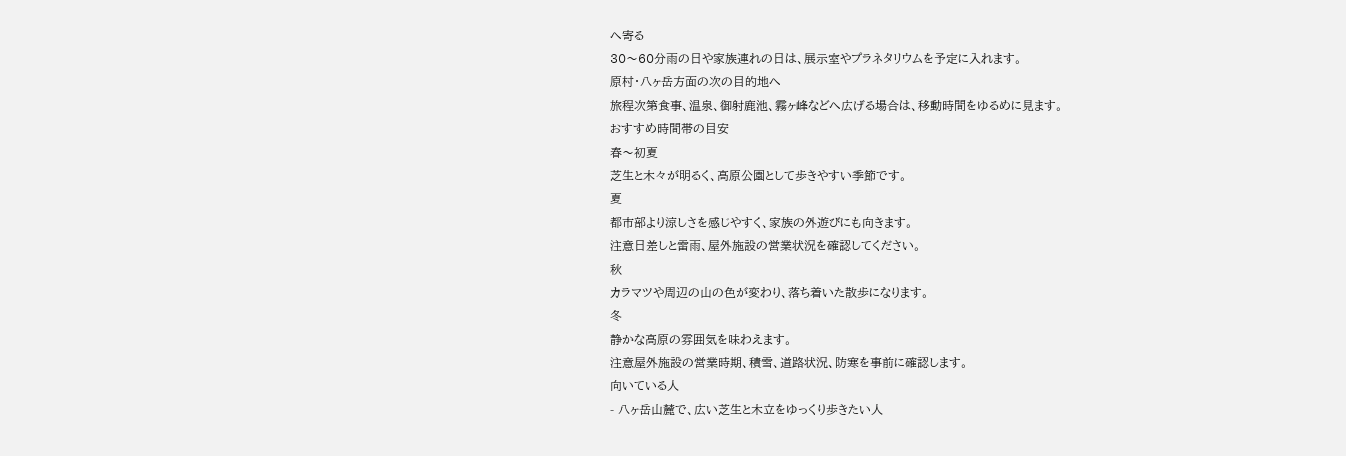へ寄る
30〜60分雨の日や家族連れの日は、展示室やプラネタリウムを予定に入れます。
原村・八ヶ岳方面の次の目的地へ
旅程次第食事、温泉、御射鹿池、霧ヶ峰などへ広げる場合は、移動時間をゆるめに見ます。
おすすめ時間帯の目安
春〜初夏
芝生と木々が明るく、高原公園として歩きやすい季節です。
夏
都市部より涼しさを感じやすく、家族の外遊びにも向きます。
注意日差しと雷雨、屋外施設の営業状況を確認してください。
秋
カラマツや周辺の山の色が変わり、落ち着いた散歩になります。
冬
静かな高原の雰囲気を味わえます。
注意屋外施設の営業時期、積雪、道路状況、防寒を事前に確認します。
向いている人
- 八ヶ岳山麓で、広い芝生と木立をゆっくり歩きたい人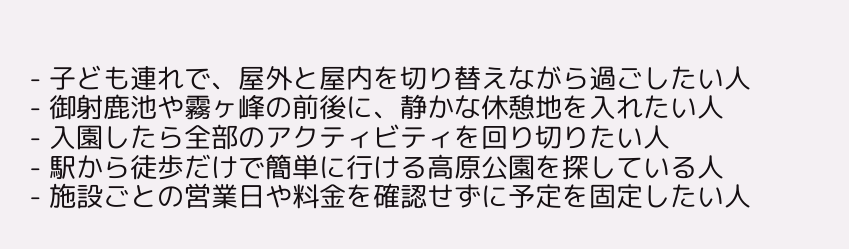- 子ども連れで、屋外と屋内を切り替えながら過ごしたい人
- 御射鹿池や霧ヶ峰の前後に、静かな休憩地を入れたい人
- 入園したら全部のアクティビティを回り切りたい人
- 駅から徒歩だけで簡単に行ける高原公園を探している人
- 施設ごとの営業日や料金を確認せずに予定を固定したい人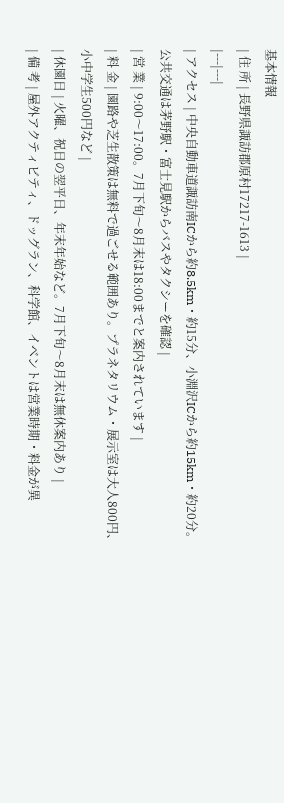基本情報
| 住 所 | 長野県諏訪郡原村17217-1613 |
|---|---|
| アクセス | 中央自動車道諏訪南ICから約8.5km・約15分、小淵沢ICから約15km・約20分。公共交通は茅野駅・富士見駅からバスやタクシーを確認 |
| 営 業 | 9:00〜17:00。7月下旬〜8月末は18:00までと案内されています |
| 料 金 | 園路や芝生散策は無料で過ごせる範囲あり。プラネタリウム・展示室は大人800円、小中学生500円など |
| 休園日 | 火曜、祝日の翌平日、年末年始など。7月下旬〜8月末は無休案内あり |
| 備 考 | 屋外アクティビティ、ドッグラン、科学館、イベントは営業時期・料金が異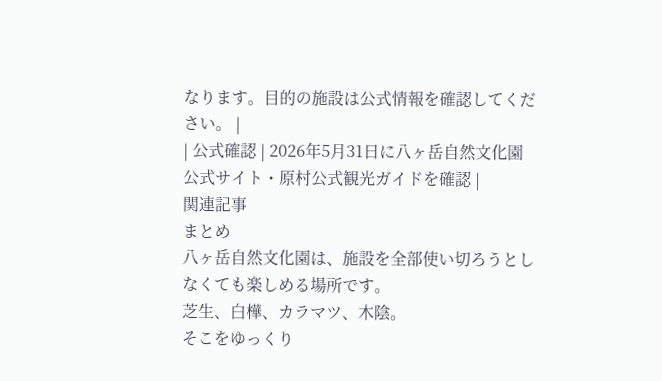なります。目的の施設は公式情報を確認してください。 |
| 公式確認 | 2026年5月31日に八ヶ岳自然文化園公式サイト・原村公式観光ガイドを確認 |
関連記事
まとめ
八ヶ岳自然文化園は、施設を全部使い切ろうとしなくても楽しめる場所です。
芝生、白樺、カラマツ、木陰。
そこをゆっくり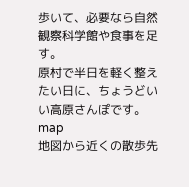歩いて、必要なら自然観察科学館や食事を足す。
原村で半日を軽く整えたい日に、ちょうどいい高原さんぽです。
map
地図から近くの散歩先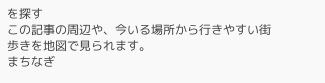を探す
この記事の周辺や、今いる場所から行きやすい街歩きを地図で見られます。
まちなぎ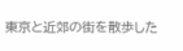東京と近郊の街を散歩した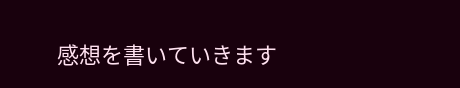感想を書いていきます